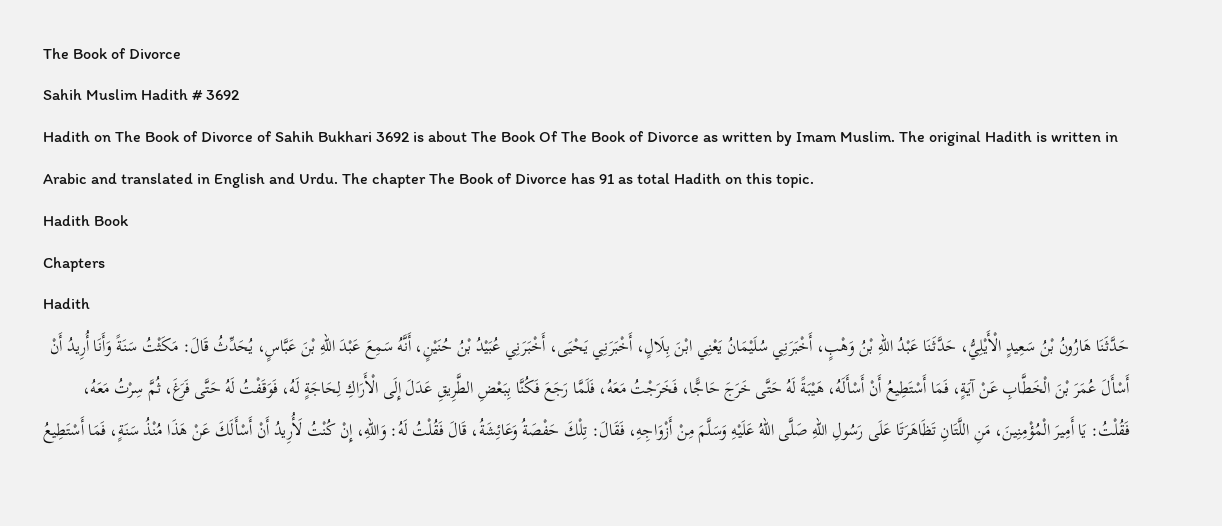The Book of Divorce
Sahih Muslim Hadith # 3692
Hadith on The Book of Divorce of Sahih Bukhari 3692 is about The Book Of The Book of Divorce as written by Imam Muslim. The original Hadith is written in Arabic and translated in English and Urdu. The chapter The Book of Divorce has 91 as total Hadith on this topic.
Hadith Book
Chapters
Hadith
حَدَّثَنَا هَارُونُ بْنُ سَعِيدٍ الْأَيْلِيُّ، حَدَّثَنَا عَبْدُ اللهِ بْنُ وَهْبٍ، أَخْبَرَنِي سُلَيْمَانُ يَعْنِي ابْنَ بِلَالٍ، أَخْبَرَنِي يَحْيَى، أَخْبَرَنِي عُبَيْدُ بْنُ حُنَيْنٍ، أَنَّهُ سَمِعَ عَبْدَ اللهِ بْنَ عَبَّاسٍ، يُحَدِّثُ قَالَ: مَكَثْتُ سَنَةً وَأَنَا أُرِيدُ أَنْ أَسْأَلَ عُمَرَ بْنَ الْخَطَّابِ عَنْ آيَةٍ، فَمَا أَسْتَطِيعُ أَنْ أَسْأَلَهُ، هَيْبَةً لَهُ حَتَّى خَرَجَ حَاجًّا، فَخَرَجْتُ مَعَهُ، فَلَمَّا رَجَعَ فَكُنَّا بِبَعْضِ الطَّرِيقِ عَدَلَ إِلَى الْأَرَاكِ لِحَاجَةٍ لَهُ، فَوَقَفْتُ لَهُ حَتَّى فَرَغَ، ثُمَّ سِرْتُ مَعَهُ، فَقُلْتُ: يَا أَمِيرَ الْمُؤْمِنِينَ، مَنِ اللَّتَانِ تَظَاهَرَتَا عَلَى رَسُولِ اللهِ صَلَّى اللهُ عَلَيْهِ وَسَلَّمَ مِنْ أَزْوَاجِهِ، فَقَالَ: تِلْكَ حَفْصَةُ وَعَائِشَةُ، قَالَ فَقُلْتُ لَهُ: وَاللهِ، إِنْ كُنْتُ لَأُرِيدُ أَنْ أَسْأَلَكَ عَنْ هَذَا مُنْذُ سَنَةٍ، فَمَا أَسْتَطِيعُ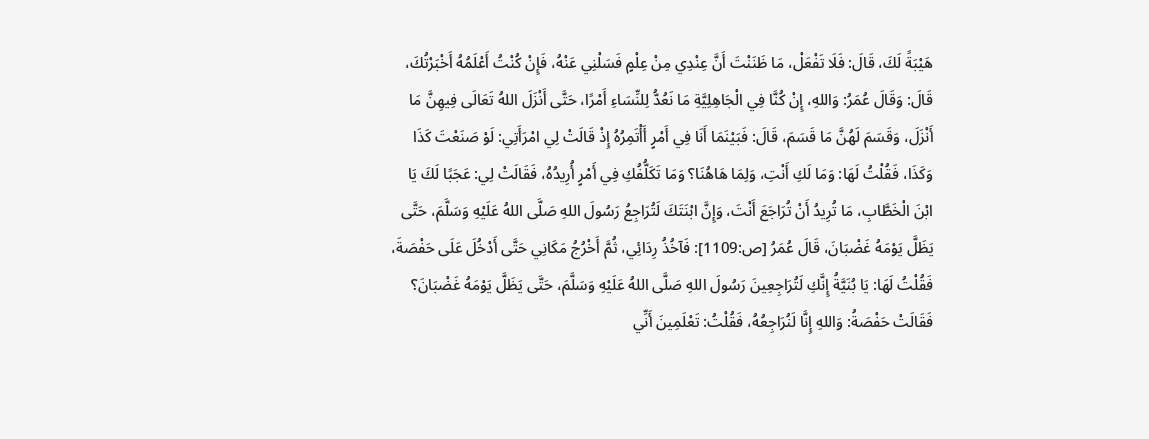هَيْبَةً لَكَ، قَالَ: فَلَا تَفْعَلْ، مَا ظَنَنْتَ أَنَّ عِنْدِي مِنْ عِلْمٍ فَسَلْنِي عَنْهُ، فَإِنْ كُنْتُ أَعْلَمُهُ أَخْبَرْتُكَ، قَالَ: وَقَالَ عُمَرُ: وَاللهِ، إِنْ كُنَّا فِي الْجَاهِلِيَّةِ مَا نَعُدُّ لِلنِّسَاءِ أَمْرًا، حَتَّى أَنْزَلَ اللهُ تَعَالَى فِيهِنَّ مَا أَنْزَلَ، وَقَسَمَ لَهُنَّ مَا قَسَمَ، قَالَ: فَبَيْنَمَا أَنَا فِي أَمْرٍ أَأْتَمِرُهُ إِذْ قَالَتْ لِي امْرَأَتِي: لَوْ صَنَعْتَ كَذَا وَكَذَا، فَقُلْتُ لَهَا: وَمَا لَكِ أَنْتِ، وَلِمَا هَاهُنَا؟ وَمَا تَكَلُّفُكِ فِي أَمْرٍ أُرِيدُهُ، فَقَالَتْ لِي: عَجَبًا لَكَ يَا ابْنَ الْخَطَّابِ، مَا تُرِيدُ أَنْ تُرَاجَعَ أَنْتَ، وَإِنَّ ابْنَتَكَ لَتُرَاجِعُ رَسُولَ اللهِ صَلَّى اللهُ عَلَيْهِ وَسَلَّمَ، حَتَّى يَظَلَّ يَوْمَهُ غَضْبَانَ، قَالَ عُمَرُ [ص:1109]: فَآخُذُ رِدَائِي، ثُمَّ أَخْرُجُ مَكَانِي حَتَّى أَدْخُلَ عَلَى حَفْصَةَ، فَقُلْتُ لَهَا: يَا بُنَيَّةُ إِنَّكِ لَتُرَاجِعِينَ رَسُولَ اللهِ صَلَّى اللهُ عَلَيْهِ وَسَلَّمَ، حَتَّى يَظَلَّ يَوْمَهُ غَضْبَانَ؟ فَقَالَتْ حَفْصَةُ: وَاللهِ إِنَّا لَنُرَاجِعُهُ، فَقُلْتُ: تَعْلَمِينَ أَنِّي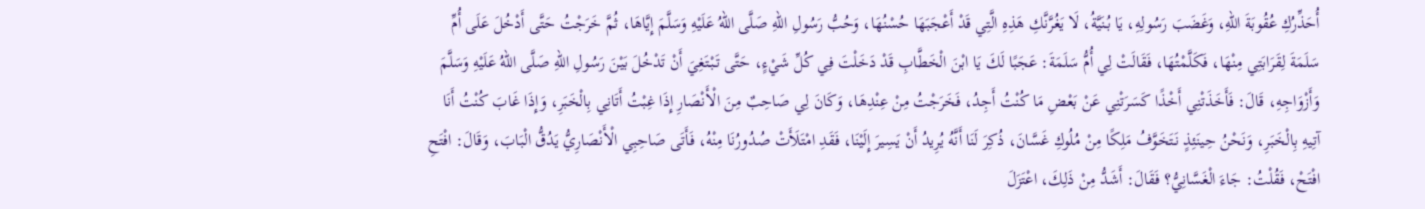أُحَذِّرُكِ عُقُوبَةَ اللهِ، وَغَضَبَ رَسُولِهِ، يَا بُنَيَّةُ، لَا يَغُرَّنَّكِ هَذِهِ الَّتِي قَدْ أَعْجَبَهَا حُسْنُهَا، وَحُبُّ رَسُولِ اللهِ صَلَّى اللهُ عَلَيْهِ وَسَلَّمَ إِيَّاهَا، ثُمَّ خَرَجْتُ حَتَّى أَدْخُلَ عَلَى أُمِّ سَلَمَةَ لِقَرَابَتِي مِنْهَا، فَكَلَّمْتُهَا، فَقَالَتْ لِي أُمُّ سَلَمَةَ: عَجَبًا لَكَ يَا ابْنَ الْخَطَّابِ قَدْ دَخَلْتَ فِي كُلِّ شَيْءٍ، حَتَّى تَبْتَغِيَ أَنْ تَدْخُلَ بَيْنَ رَسُولِ اللهِ صَلَّى اللهُ عَلَيْهِ وَسَلَّمَ وَأَزْوَاجِهِ، قَالَ: فَأَخَذَتْنِي أَخْذًا كَسَرَتْنِي عَنْ بَعْضِ مَا كُنْتُ أَجِدُ، فَخَرَجْتُ مِنْ عِنْدِهَا، وَكَانَ لِي صَاحِبٌ مِنَ الْأَنْصَارِ إِذَا غِبْتُ أَتَانِي بِالْخَبَرِ، وَإِذَا غَابَ كُنْتُ أَنَا آتِيهِ بِالْخَبَرِ، وَنَحْنُ حِينَئِذٍ نَتَخَوَّفُ مَلِكًا مِنْ مُلُوكِ غَسَّانَ، ذُكِرَ لَنَا أَنَّهُ يُرِيدُ أَنْ يَسِيرَ إِلَيْنَا، فَقَدِ امْتَلَأَتْ صُدُورُنَا مِنْهُ، فَأَتَى صَاحِبِي الْأَنْصَارِيُّ يَدُقُّ الْبَابَ، وَقَالَ: افْتَحِ افْتَحْ، فَقُلْتُ: جَاءَ الْغَسَّانِيُّ؟ فَقَالَ: أَشَدُّ مِنْ ذَلِكَ، اعْتَزَلَ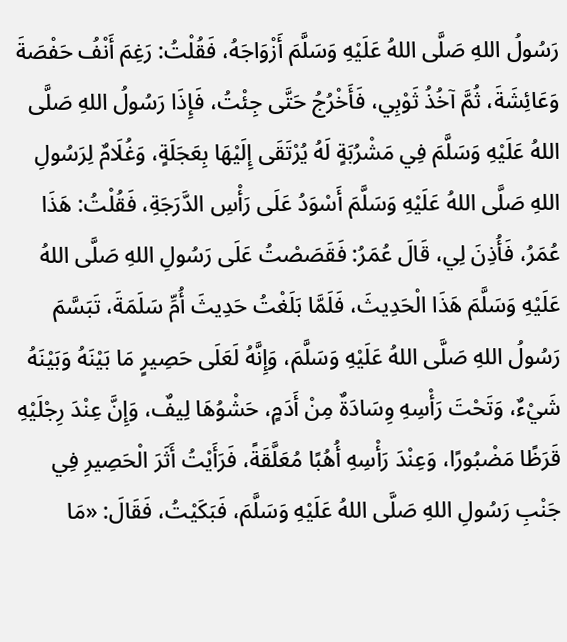رَسُولُ اللهِ صَلَّى اللهُ عَلَيْهِ وَسَلَّمَ أَزْوَاجَهُ، فَقُلْتُ: رَغِمَ أَنْفُ حَفْصَةَ وَعَائِشَةَ، ثُمَّ آخُذُ ثَوْبِي، فَأَخْرُجُ حَتَّى جِئْتُ، فَإِذَا رَسُولُ اللهِ صَلَّى اللهُ عَلَيْهِ وَسَلَّمَ فِي مَشْرُبَةٍ لَهُ يُرْتَقَى إِلَيْهَا بِعَجَلَةٍ، وَغُلَامٌ لِرَسُولِ اللهِ صَلَّى اللهُ عَلَيْهِ وَسَلَّمَ أَسْوَدُ عَلَى رَأْسِ الدَّرَجَةِ، فَقُلْتُ: هَذَا عُمَرُ، فَأُذِنَ لِي، قَالَ عُمَرُ: فَقَصَصْتُ عَلَى رَسُولِ اللهِ صَلَّى اللهُ عَلَيْهِ وَسَلَّمَ هَذَا الْحَدِيثَ، فَلَمَّا بَلَغْتُ حَدِيثَ أُمِّ سَلَمَةَ، تَبَسَّمَ رَسُولُ اللهِ صَلَّى اللهُ عَلَيْهِ وَسَلَّمَ، وَإِنَّهُ لَعَلَى حَصِيرٍ مَا بَيْنَهُ وَبَيْنَهُ شَيْءٌ، وَتَحْتَ رَأْسِهِ وِسَادَةٌ مِنْ أَدَمٍ، حَشْوُهَا لِيفٌ، وَإِنَّ عِنْدَ رِجْلَيْهِ قَرَظًا مَضْبُورًا، وَعِنْدَ رَأْسِهِ أُهُبًا مُعَلَّقَةً، فَرَأَيْتُ أَثَرَ الْحَصِيرِ فِي جَنْبِ رَسُولِ اللهِ صَلَّى اللهُ عَلَيْهِ وَسَلَّمَ، فَبَكَيْتُ، فَقَالَ: «مَا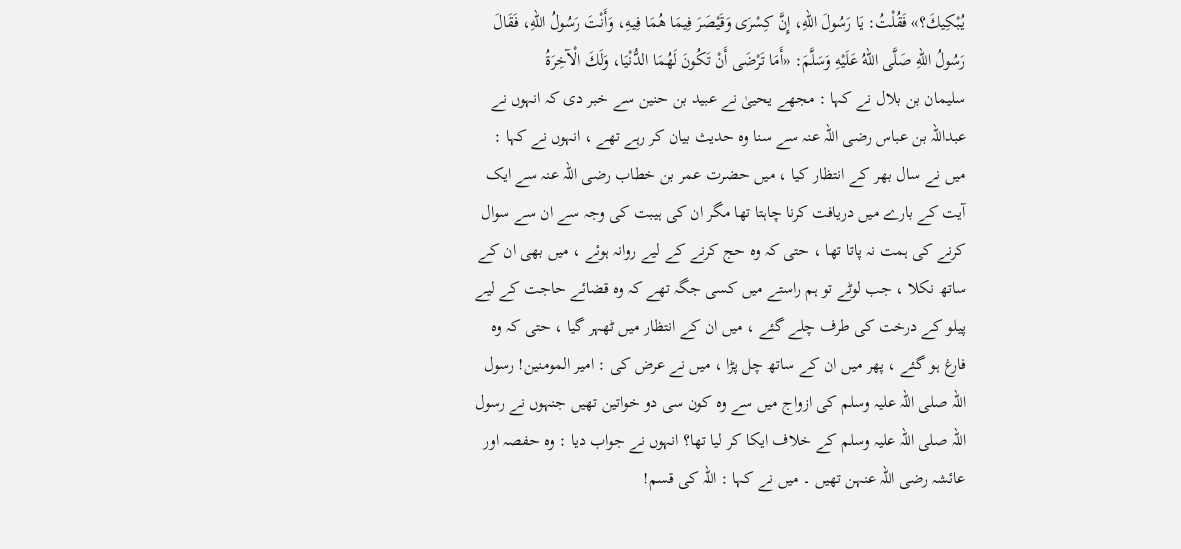يُبْكِيكَ؟» فَقُلْتُ: يَا رَسُولَ اللهِ، إِنَّ كِسْرَى وَقَيْصَرَ فِيمَا هُمَا فِيهِ، وَأَنْتَ رَسُولُ اللهِ، فَقَالَ رَسُولُ اللهِ صَلَّى اللهُ عَلَيْهِ وَسَلَّمَ: «أَمَا تَرْضَى أَنْ تَكُونَ لَهُمَا الدُّنْيَا، وَلَكَ الْآخِرَةُ
سلیمان بن بلال نے کہا : مجھے یحییٰ نے عبید بن حنین سے خبر دی کہ انہوں نے عبداللہ بن عباس رضی اللہ عنہ سے سنا وہ حدیث بیان کر رہے تھے ، انہوں نے کہا : میں نے سال بھر کے انتظار کیا ، میں حضرت عمر بن خطاب رضی اللہ عنہ سے ایک آیت کے بارے میں دریافت کرنا چاہتا تھا مگر ان کی ہیبت کی وجہ سے ان سے سوال کرنے کی ہمت نہ پاتا تھا ، حتی کہ وہ حج کرنے کے لیے روانہ ہوئے ، میں بھی ان کے ساتھ نکلا ، جب لوٹے تو ہم راستے میں کسی جگہ تھے کہ وہ قضائے حاجت کے لیے پیلو کے درخت کی طرف چلے گئے ، میں ان کے انتظار میں ٹھہر گیا ، حتی کہ وہ فارغ ہو گئے ، پھر میں ان کے ساتھ چل پڑا ، میں نے عرض کی : امیر المومنین! رسول اللہ صلی اللہ علیہ وسلم کی ازواج میں سے وہ کون سی دو خواتین تھیں جنہوں نے رسول اللہ صلی اللہ علیہ وسلم کے خلاف ایکا کر لیا تھا؟ انہوں نے جواب دیا : وہ حفصہ اور عائشہ رضی اللہ عنہن تھیں ۔ میں نے کہا : اللہ کی قسم!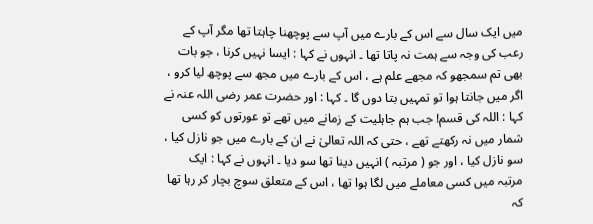میں ایک سال سے اس کے بارے میں آپ سے پوچھنا چاہتا تھا مگر آپ کے رعب کی وجہ سے ہمت نہ پاتا تھا ۔ انہوں نے کہا : ایسا نہیں کرنا ، جو بات بھی تم سمجھو کہ مجھے علم ہے ، اس کے بارے میں مجھ سے پوچھ لیا کرو ، اگر میں جانتا ہوا تو تمہیں بتا دوں گا ۔ کہا : اور حضرت عمر رضی اللہ عنہ نے کہا : اللہ کی قسم! جب ہم جاہلیت کے زمانے میں تھے تو عورتوں کو کسی شمار میں نہ رکھتے تھے ، حتی کہ اللہ تعالیٰ نے ان کے بارے میں جو نازل کیا ، سو نازل کیا ، اور جو ( مرتبہ ) انہیں دینا تھا سو دیا ۔ انہوں نے کہا : ایک مرتبہ میں کسی معاملے میں لگا ہوا تھا ، اس کے متعلق سوچ بچار کر رہا تھا کہ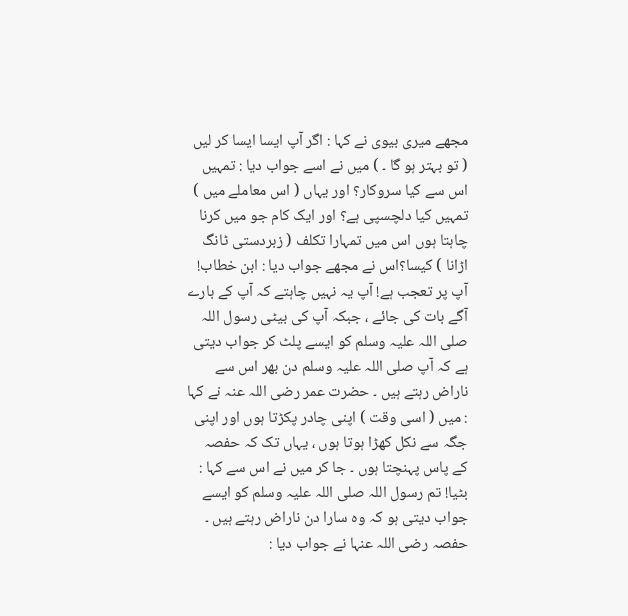مجھے میری بیوی نے کہا : اگر آپ ایسا ایسا کر لیں ( تو بہتر ہو گا ۔ ) میں نے اسے جواب دیا : تمہیں اس سے کیا سروکار؟ اور یہاں ( اس معاملے میں ) تمہیں کیا دلچسپی ہے؟ اور ایک کام جو میں کرنا چاہتا ہوں اس میں تمہارا تکلف ( زبردستی ٹانگ اڑانا ) کیسا؟اس نے مجھے جواب دیا : ابن خطاب! آپ پر تعجب ہے! آپ یہ نہیں چاہتے کہ آپ کے بارے آگے بات کی جائے ، جبکہ آپ کی بیٹی رسول اللہ صلی اللہ علیہ وسلم کو ایسے پلٹ کر جواب دیتی ہے کہ آپ صلی اللہ علیہ وسلم دن بھر اس سے ناراض رہتے ہیں ۔ حضرت عمر رضی اللہ عنہ نے کہا : میں ( اسی وقت ) اپنی چادر پکڑتا ہوں اور اپنی جگہ سے نکل کھڑا ہوتا ہوں ، یہاں تک کہ حفصہ کے پاس پہنچتا ہوں ۔ جا کر میں نے اس سے کہا : بٹیا! تم رسول اللہ صلی اللہ علیہ وسلم کو ایسے جواب دیتی ہو کہ وہ سارا دن ناراض رہتے ہیں ۔ حفصہ رضی اللہ عنہا نے جواب دیا :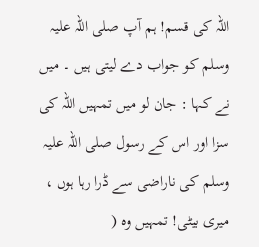اللہ کی قسم! ہم آپ صلی اللہ علیہ وسلم کو جواب دے لیتی ہیں ۔ میں نے کہا : جان لو میں تمہیں اللہ کی سزا اور اس کے رسول صلی اللہ علیہ وسلم کی ناراضی سے ڈرا رہا ہوں ، میری بیٹی! تمہیں وہ (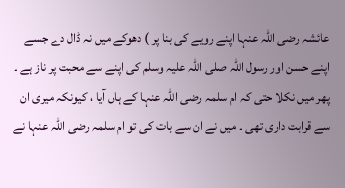عائشہ رضی اللہ عنہا اپنے رویے کی بنا پر ) دھوکے میں نہ ڈال دے جسے اپنے حسن اور رسول اللہ صلی اللہ علیہ وسلم کی اپنے سے محبت پر ناز ہے ۔ پھر میں نکلا حتی کہ ام سلمہ رضی اللہ عنہا کے ہاں آیا ، کیونکہ میری ان سے قرابت داری تھی ۔ میں نے ان سے بات کی تو ام سلمہ رضی اللہ عنہا نے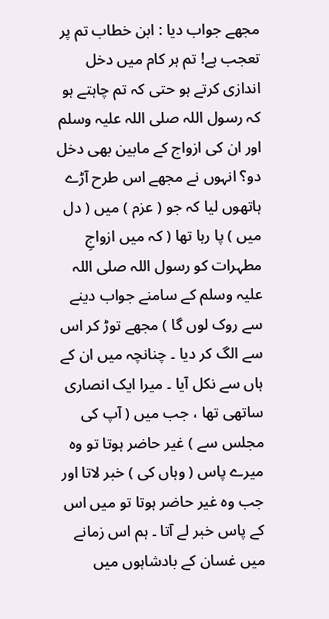مجھے جواب دیا : ابن خطاب تم پر تعجب ہے! تم ہر کام میں دخل اندازی کرتے ہو حتی کہ تم چاہتے ہو کہ رسول اللہ صلی اللہ علیہ وسلم اور ان کی ازواج کے مابین بھی دخل دو؟ انہوں نے مجھے اس طرح آڑے ہاتھوں لیا کہ جو ( عزم ) میں ( دل میں ) پا رہا تھا ( کہ میں ازواجِ مطہرات کو رسول اللہ صلی اللہ علیہ وسلم کے سامنے جواب دینے سے روک لوں گا ) مجھے توڑ کر اس سے الگ کر دیا ۔ چنانچہ میں ان کے ہاں سے نکل آیا ۔ میرا ایک انصاری ساتھی تھا ، جب میں ( آپ کی مجلس سے ) غیر حاضر ہوتا تو وہ میرے پاس ( وہاں کی ) خبر لاتا اور جب وہ غیر حاضر ہوتا تو میں اس کے پاس خبر لے آتا ۔ ہم اس زمانے میں غسان کے بادشاہوں میں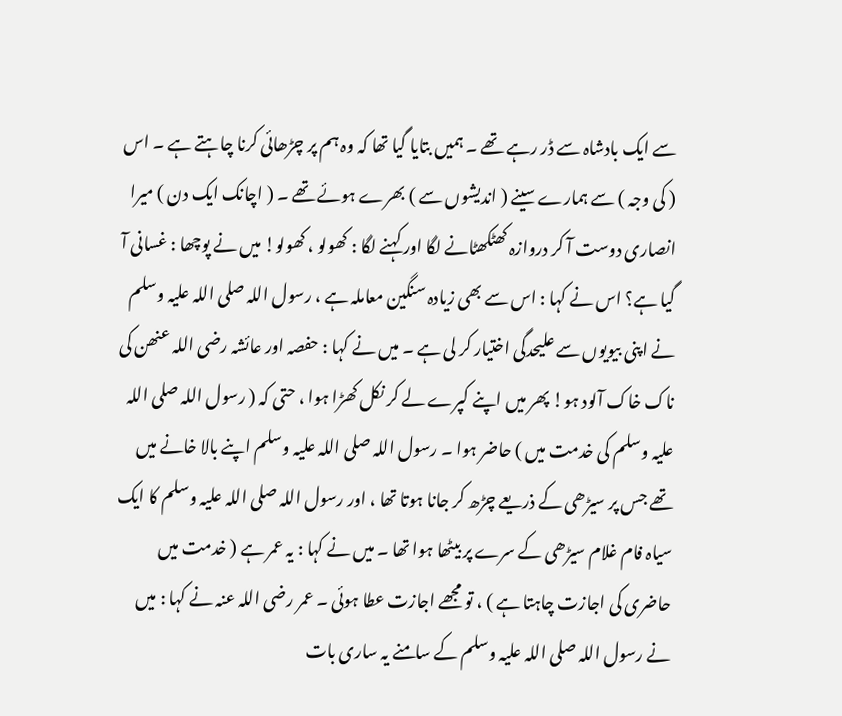سے ایک بادشاہ سے ڈر رہے تھے ۔ ہمیں بتایا گیا تھا کہ وہ ہم پر چڑھائی کرنا چاہتے ہے ۔ اس ( کی وجہ ) سے ہمارے سینے ( اندیشوں سے ) بھرے ہوئے تھے ۔ ( اچانک ایک دن ) میرا انصاری دوست آ کر دروازہ کھٹکھٹانے لگا اور کہنے لگا : کھولو ، کھولو! میں نے پوچھا : غسانی آ گیا ہے؟ اس نے کہا : اس سے بھی زیادہ سنگین معاملہ ہے ، رسول اللہ صلی اللہ علیہ وسلم نے اپنی بیویوں سے علیحدگی اختیار کر لی ہے ۔ میں نے کہا : حفصہ اور عائشہ رضی اللہ عنھن کی ناک خاک آلود ہو! پھر میں اپنے کپرے لے کر نکل کھڑا ہوا ، حتی کہ ( رسول اللہ صلی اللہ علیہ وسلم کی خدمت میں ) حاضر ہوا ۔ رسول اللہ صلی اللہ علیہ وسلم اپنے بالا خانے میں تھے جس پر سیڑھی کے ذریعے چڑھ کر جانا ہوتا تھا ، اور رسول اللہ صلی اللہ علیہ وسلم کا ایک سیاہ فام غلام سیڑھی کے سرے پر بیٹھا ہوا تھا ۔ میں نے کہا : یہ عمر ہے ( خدمت میں حاضری کی اجازت چاہتا ہے ) ، تو مجھے اجازت عطا ہوئی ۔ عمر رضی اللہ عنہ نے کہا : میں نے رسول اللہ صلی اللہ علیہ وسلم کے سامنے یہ ساری بات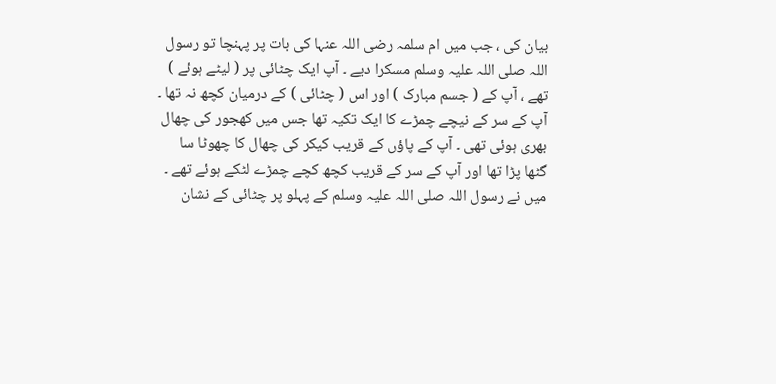بیان کی ، جب میں ام سلمہ رضی اللہ عنہا کی بات پر پہنچا تو رسول اللہ صلی اللہ علیہ وسلم مسکرا دیے ۔ آپ ایک چٹائی پر ( لیٹے ہوئے ) تھے ، آپ کے ( جسم مبارک ) اور اس ( چٹائی ) کے درمیان کچھ نہ تھا ۔ آپ کے سر کے نیچے چمڑے کا ایک تکیہ تھا جس میں کھجور کی چھال بھری ہوئی تھی ۔ آپ کے پاؤں کے قریب کیکر کی چھال کا چھوٹا سا گٹھا پڑا تھا اور آپ کے سر کے قریب کچھ کچے چمڑے لٹکے ہوئے تھے ۔ میں نے رسول اللہ صلی اللہ علیہ وسلم کے پہلو پر چٹائی کے نشان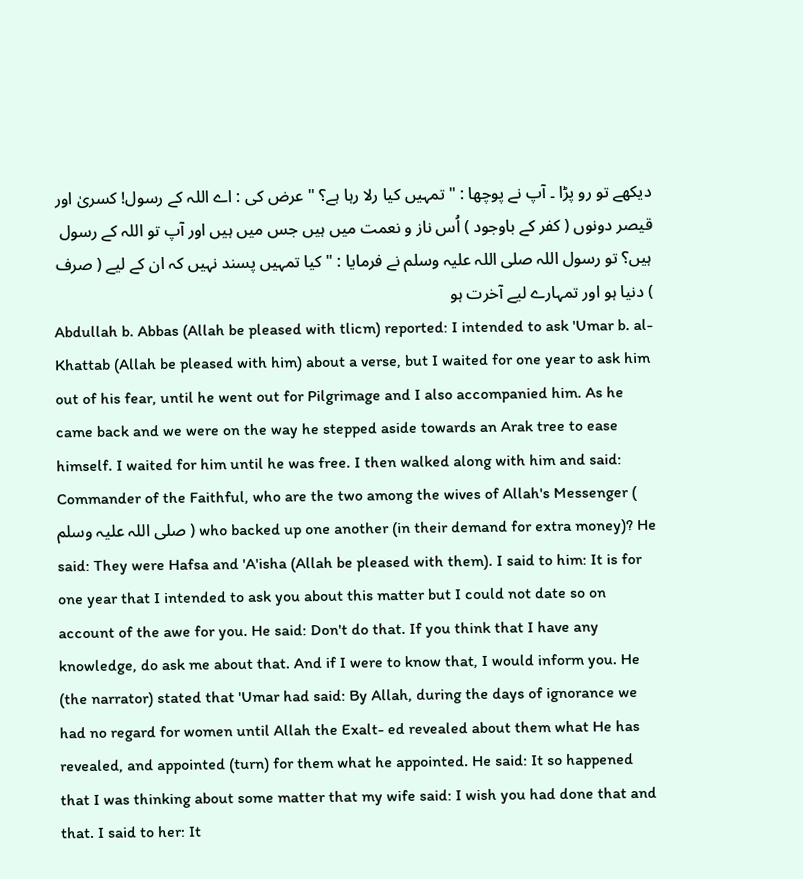دیکھے تو رو پڑا ۔ آپ نے پوچھا : " تمہیں کیا رلا رہا ہے؟ " عرض کی : اے اللہ کے رسول! کسریٰ اور قیصر دونوں ( کفر کے باوجود ) اُس ناز و نعمت میں ہیں جس میں ہیں اور آپ تو اللہ کے رسول ہیں؟ تو رسول اللہ صلی اللہ علیہ وسلم نے فرمایا : " کیا تمہیں پسند نہیں کہ ان کے لیے ( صرف ) دنیا ہو اور تمہارے لیے آخرت ہو
Abdullah b. Abbas (Allah be pleased with tlicm) reported: I intended to ask 'Umar b. al-Khattab (Allah be pleased with him) about a verse, but I waited for one year to ask him out of his fear, until he went out for Pilgrimage and I also accompanied him. As he came back and we were on the way he stepped aside towards an Arak tree to ease himself. I waited for him until he was free. I then walked along with him and said: Commander of the Faithful, who are the two among the wives of Allah's Messenger ( صلی اللہ علیہ وسلم ) who backed up one another (in their demand for extra money)? He said: They were Hafsa and 'A'isha (Allah be pleased with them). I said to him: It is for one year that I intended to ask you about this matter but I could not date so on account of the awe for you. He said: Don't do that. If you think that I have any knowledge, do ask me about that. And if I were to know that, I would inform you. He (the narrator) stated that 'Umar had said: By Allah, during the days of ignorance we had no regard for women until Allah the Exalt- ed revealed about them what He has revealed, and appointed (turn) for them what he appointed. He said: It so happened that I was thinking about some matter that my wife said: I wish you had done that and that. I said to her: It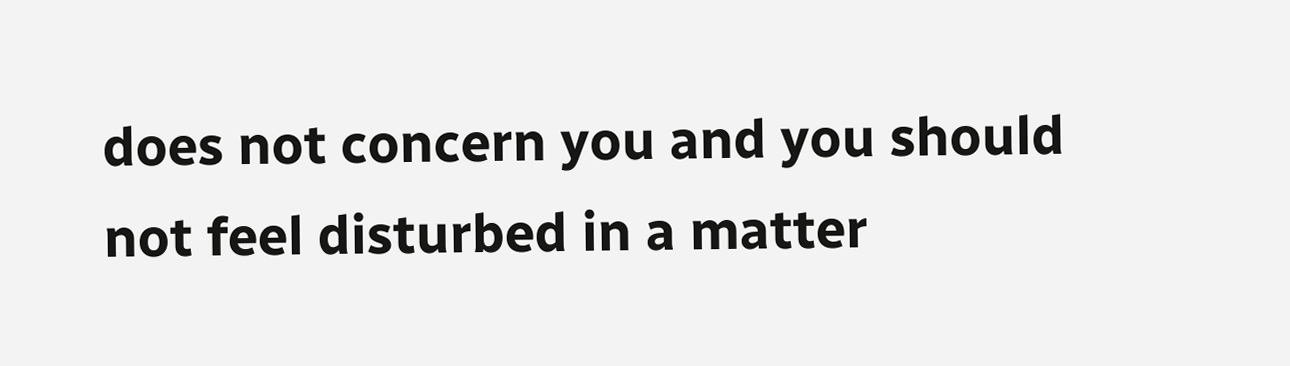does not concern you and you should not feel disturbed in a matter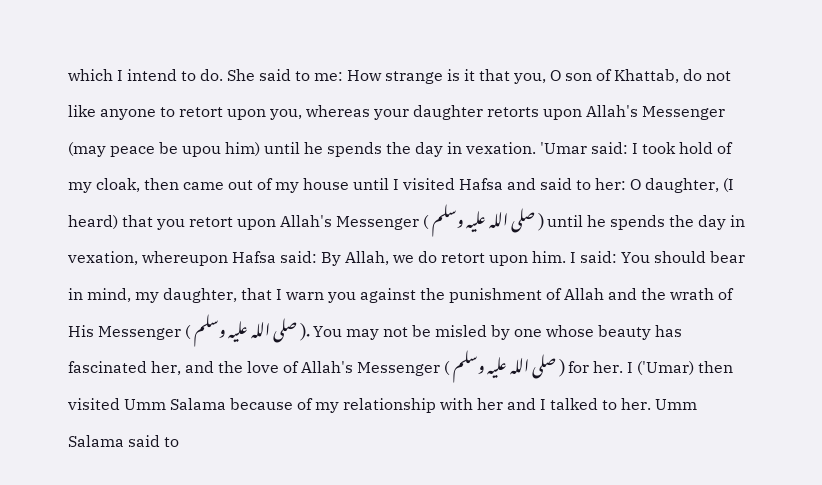which I intend to do. She said to me: How strange is it that you, O son of Khattab, do not like anyone to retort upon you, whereas your daughter retorts upon Allah's Messenger (may peace be upou him) until he spends the day in vexation. 'Umar said: I took hold of my cloak, then came out of my house until I visited Hafsa and said to her: O daughter, (I heard) that you retort upon Allah's Messenger ( صلی اللہ علیہ وسلم ) until he spends the day in vexation, whereupon Hafsa said: By Allah, we do retort upon him. I said: You should bear in mind, my daughter, that I warn you against the punishment of Allah and the wrath of His Messenger ( صلی اللہ علیہ وسلم ). You may not be misled by one whose beauty has fascinated her, and the love of Allah's Messenger ( صلی اللہ علیہ وسلم ) for her. I ('Umar) then visited Umm Salama because of my relationship with her and I talked to her. Umm Salama said to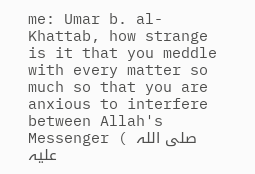me: Umar b. al-Khattab, how strange is it that you meddle with every matter so much so that you are anxious to interfere between Allah's Messenger ( صلی اللہ علیہ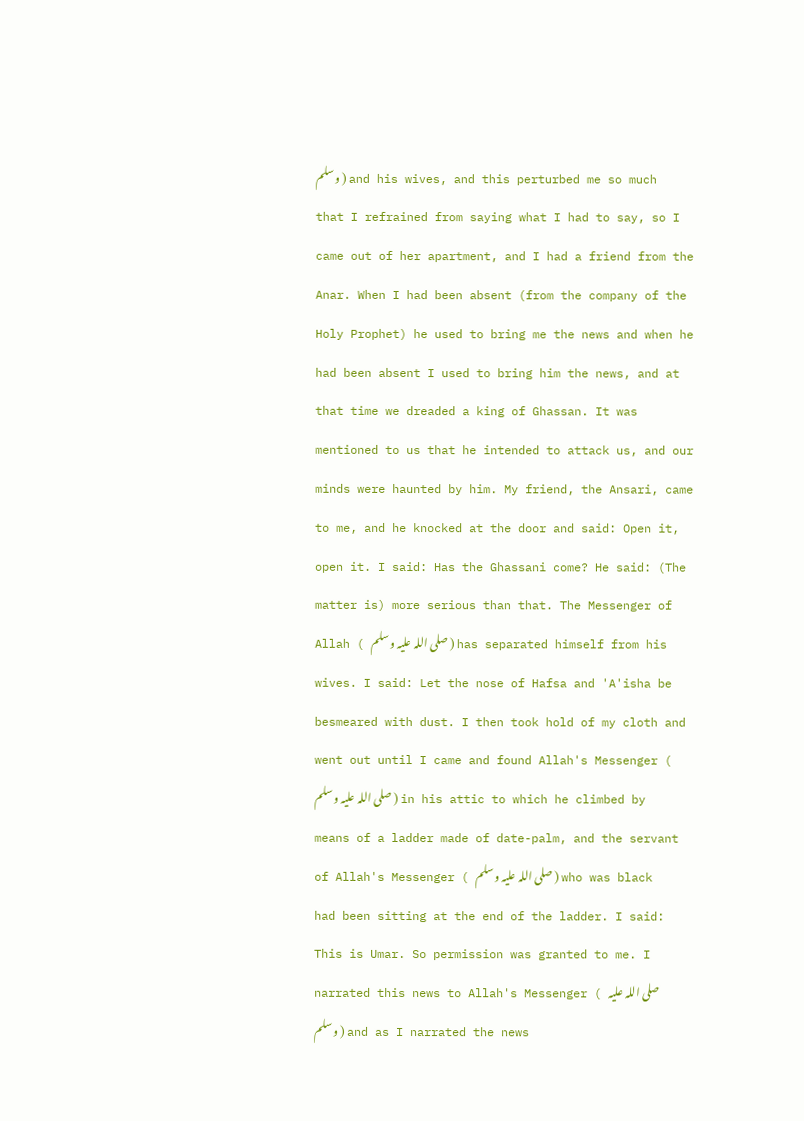وسلم ) and his wives, and this perturbed me so much that I refrained from saying what I had to say, so I came out of her apartment, and I had a friend from the Anar. When I had been absent (from the company of the Holy Prophet) he used to bring me the news and when he had been absent I used to bring him the news, and at that time we dreaded a king of Ghassan. It was mentioned to us that he intended to attack us, and our minds were haunted by him. My friend, the Ansari, came to me, and he knocked at the door and said: Open it, open it. I said: Has the Ghassani come? He said: (The matter is) more serious than that. The Messenger of Allah ( صلی اللہ علیہ وسلم ) has separated himself from his wives. I said: Let the nose of Hafsa and 'A'isha be besmeared with dust. I then took hold of my cloth and went out until I came and found Allah's Messenger ( صلی اللہ علیہ وسلم ) in his attic to which he climbed by means of a ladder made of date-palm, and the servant of Allah's Messenger ( صلی اللہ علیہ وسلم ) who was black had been sitting at the end of the ladder. I said: This is Umar. So permission was granted to me. I narrated this news to Allah's Messenger ( صلی اللہ علیہ وسلم ) and as I narrated the news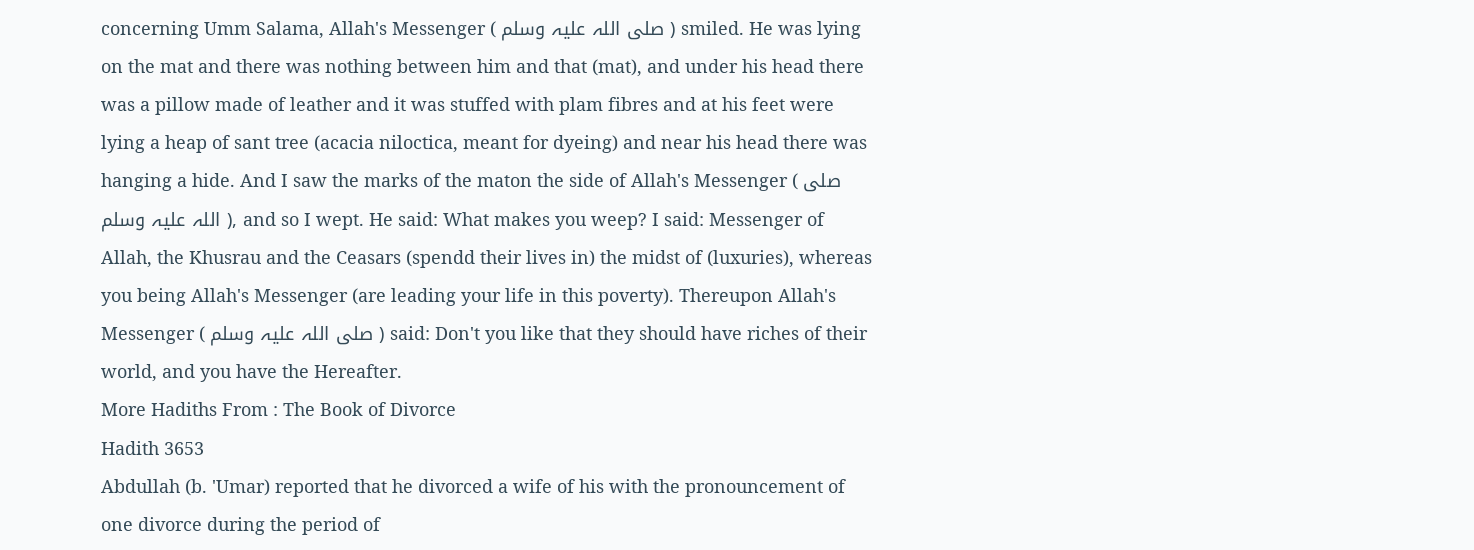concerning Umm Salama, Allah's Messenger ( صلی اللہ علیہ وسلم ) smiled. He was lying on the mat and there was nothing between him and that (mat), and under his head there was a pillow made of leather and it was stuffed with plam fibres and at his feet were lying a heap of sant tree (acacia niloctica, meant for dyeing) and near his head there was hanging a hide. And I saw the marks of the maton the side of Allah's Messenger ( صلی اللہ علیہ وسلم ), and so I wept. He said: What makes you weep? I said: Messenger of Allah, the Khusrau and the Ceasars (spendd their lives in) the midst of (luxuries), whereas you being Allah's Messenger (are leading your life in this poverty). Thereupon Allah's Messenger ( صلی اللہ علیہ وسلم ) said: Don't you like that they should have riches of their world, and you have the Hereafter.
More Hadiths From : The Book of Divorce
Hadith 3653
Abdullah (b. 'Umar) reported that he divorced a wife of his with the pronouncement of one divorce during the period of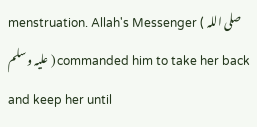menstruation. Allah's Messenger ( صلی اللہ علیہ وسلم ) commanded him to take her back and keep her until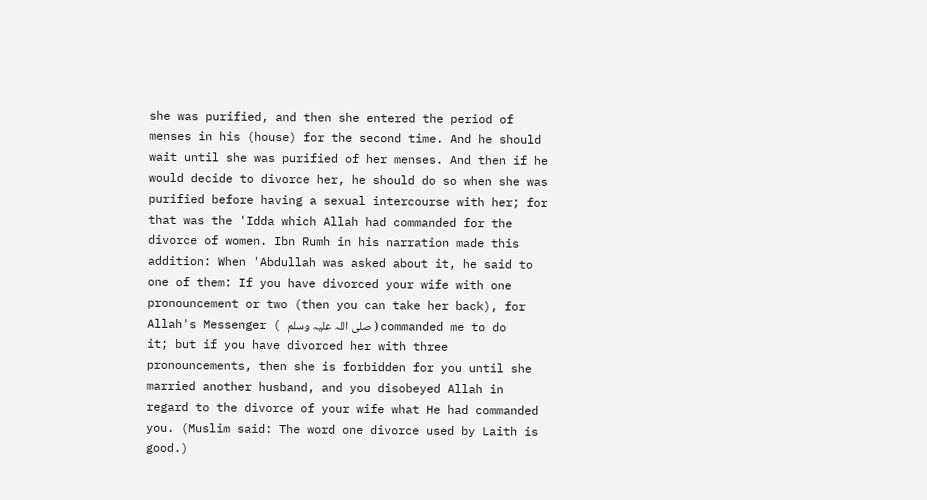she was purified, and then she entered the period of menses in his (house) for the second time. And he should wait until she was purified of her menses. And then if he would decide to divorce her, he should do so when she was purified before having a sexual intercourse with her; for that was the 'Idda which Allah had commanded for the divorce of women. Ibn Rumh in his narration made this addition: When 'Abdullah was asked about it, he said to one of them: If you have divorced your wife with one pronouncement or two (then you can take her back), for Allah's Messenger ( صلی اللہ علیہ وسلم ) commanded me to do it; but if you have divorced her with three pronouncements, then she is forbidden for you until she married another husband, and you disobeyed Allah in regard to the divorce of your wife what He had commanded you. (Muslim said: The word one divorce used by Laith is good.)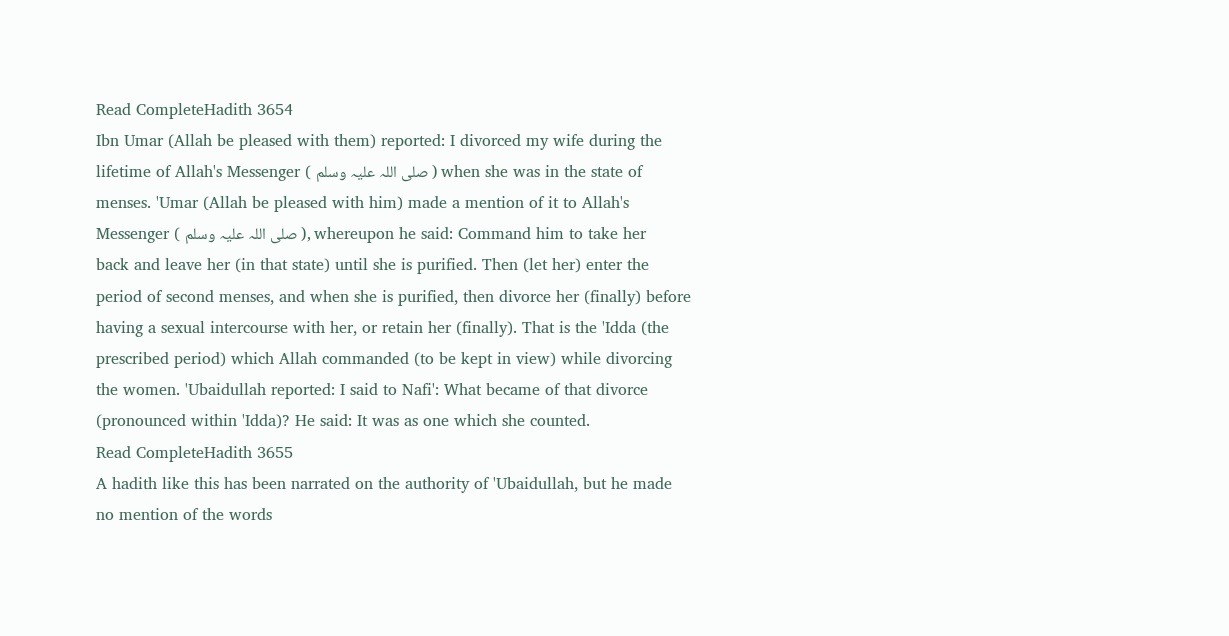Read CompleteHadith 3654
Ibn Umar (Allah be pleased with them) reported: I divorced my wife during the lifetime of Allah's Messenger ( صلی اللہ علیہ وسلم ) when she was in the state of menses. 'Umar (Allah be pleased with him) made a mention of it to Allah's Messenger ( صلی اللہ علیہ وسلم ), whereupon he said: Command him to take her back and leave her (in that state) until she is purified. Then (let her) enter the period of second menses, and when she is purified, then divorce her (finally) before having a sexual intercourse with her, or retain her (finally). That is the 'Idda (the prescribed period) which Allah commanded (to be kept in view) while divorcing the women. 'Ubaidullah reported: I said to Nafi': What became of that divorce (pronounced within 'Idda)? He said: It was as one which she counted.
Read CompleteHadith 3655
A hadith like this has been narrated on the authority of 'Ubaidullah, but he made no mention of the words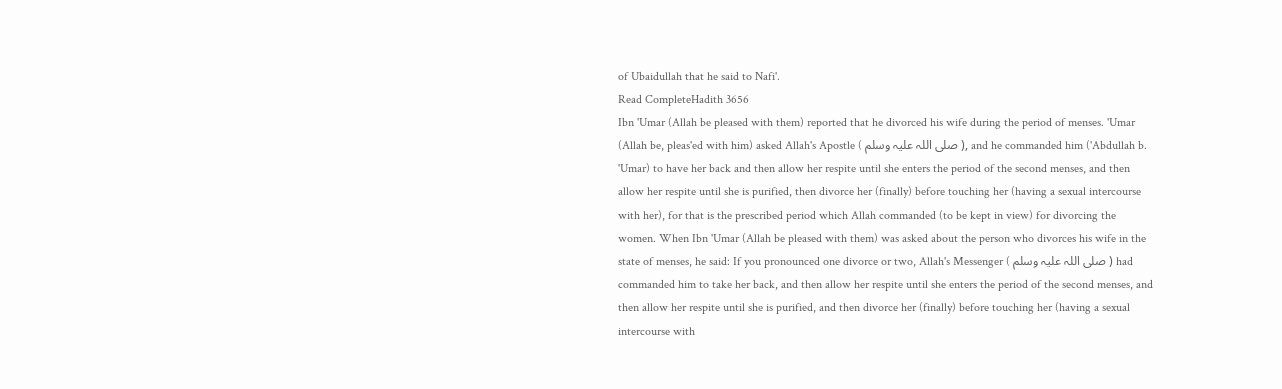of Ubaidullah that he said to Nafi'.
Read CompleteHadith 3656
Ibn 'Umar (Allah be pleased with them) reported that he divorced his wife during the period of menses. 'Umar (Allah be, pleas'ed with him) asked Allah's Apostle ( صلی اللہ علیہ وسلم ), and he commanded him ('Abdullah b. 'Umar) to have her back and then allow her respite until she enters the period of the second menses, and then allow her respite until she is purified, then divorce her (finally) before touching her (having a sexual intercourse with her), for that is the prescribed period which Allah commanded (to be kept in view) for divorcing the women. When Ibn 'Umar (Allah be pleased with them) was asked about the person who divorces his wife in the state of menses, he said: If you pronounced one divorce or two, Allah's Messenger ( صلی اللہ علیہ وسلم ) had commanded him to take her back, and then allow her respite until she enters the period of the second menses, and then allow her respite until she is purified, and then divorce her (finally) before touching her (having a sexual intercourse with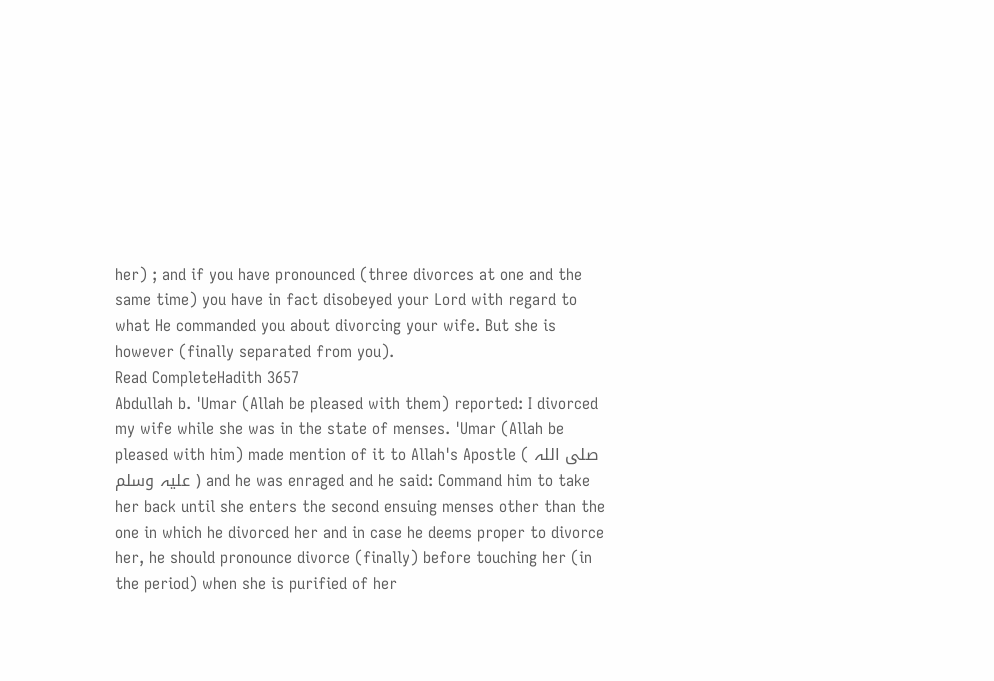her) ; and if you have pronounced (three divorces at one and the same time) you have in fact disobeyed your Lord with regard to what He commanded you about divorcing your wife. But she is however (finally separated from you).
Read CompleteHadith 3657
Abdullah b. 'Umar (Allah be pleased with them) reported: I divorced my wife while she was in the state of menses. 'Umar (Allah be pleased with him) made mention of it to Allah's Apostle ( صلی اللہ علیہ وسلم ) and he was enraged and he said: Command him to take her back until she enters the second ensuing menses other than the one in which he divorced her and in case he deems proper to divorce her, he should pronounce divorce (finally) before touching her (in the period) when she is purified of her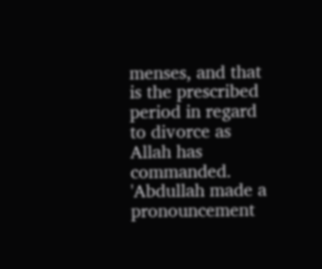menses, and that is the prescribed period in regard to divorce as Allah has commanded. 'Abdullah made a pronouncement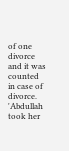of one divorce and it was counted in case of divorce. 'Abdullah took her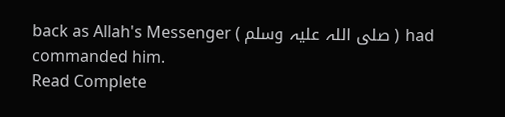back as Allah's Messenger ( صلی اللہ علیہ وسلم ) had commanded him.
Read Complete